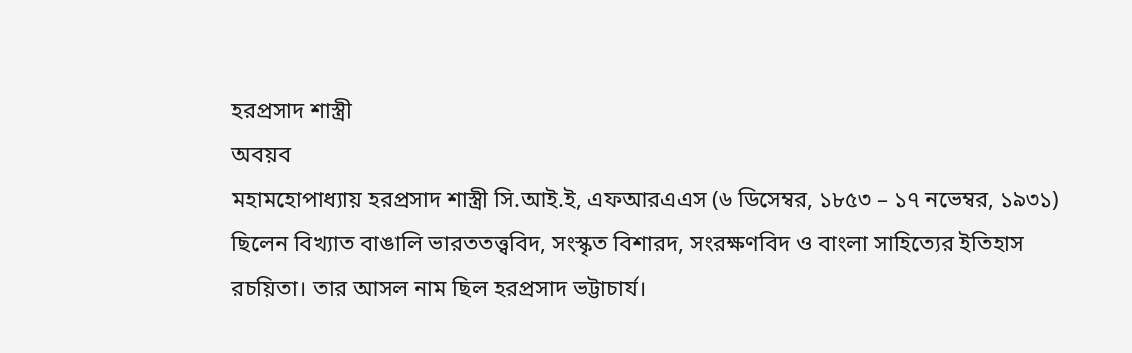হরপ্রসাদ শাস্ত্রী
অবয়ব
মহামহোপাধ্যায় হরপ্রসাদ শাস্ত্রী সি.আই.ই, এফআরএএস (৬ ডিসেম্বর, ১৮৫৩ – ১৭ নভেম্বর, ১৯৩১) ছিলেন বিখ্যাত বাঙালি ভারততত্ত্ববিদ, সংস্কৃত বিশারদ, সংরক্ষণবিদ ও বাংলা সাহিত্যের ইতিহাস রচয়িতা। তার আসল নাম ছিল হরপ্রসাদ ভট্টাচার্য।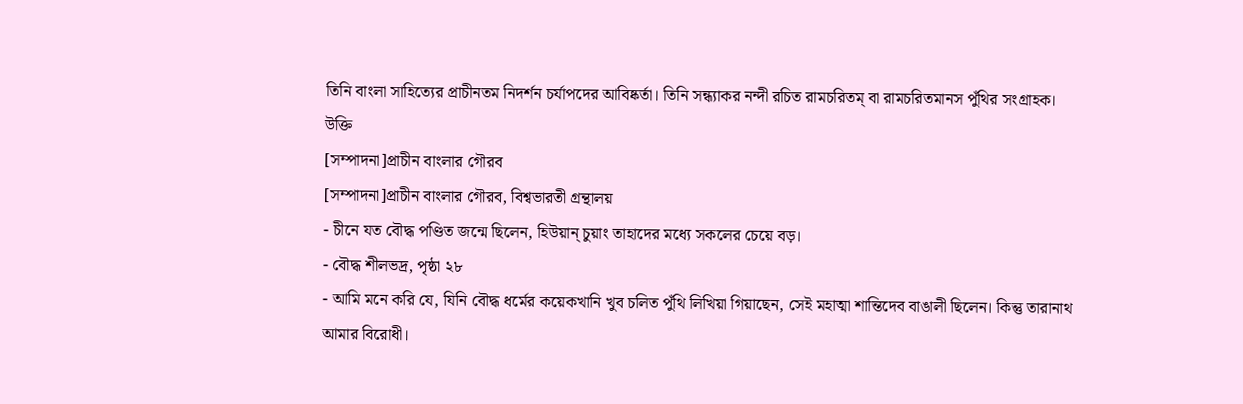তিনি বাংলা সাহিত্যের প্রাচীনতম নিদর্শন চর্যাপদের আবিষ্কর্তা। তিনি সন্ধ্যাকর নন্দী রচিত রামচরিতম্ বা রামচরিতমানস পুঁথির সংগ্রাহক।
উক্তি
[সম্পাদনা]প্রাচীন বাংলার গৌরব
[সম্পাদনা]প্রাচীন বাংলার গৌরব, বিশ্বভারতী গ্রন্থালয়
- চীনে যত বৌদ্ধ পণ্ডিত জন্মে ছিলেন, হিউয়ান্ চুয়াং তাহাদের মধ্যে সকলের চেয়ে বড়।
- বৌদ্ধ শীলভদ্র, পৃষ্ঠা ২৮
- আমি মনে করি যে, যিনি বৌদ্ধ ধর্মের কয়েকখানি খুব চলিত পুঁথি লিখিয়া গিয়াছেন, সেই মহাত্মা শান্তিদেব বাঙালী ছিলেন। কিন্তু তারানাথ আমার বিরোধী।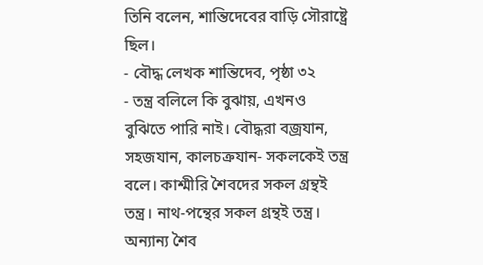তিনি বলেন, শান্তিদেবের বাড়ি সৌরাষ্ট্রে ছিল।
- বৌদ্ধ লেখক শান্তিদেব, পৃষ্ঠা ৩২
- তন্ত্র বলিলে কি বুঝায়, এখনও বুঝিতে পারি নাই। বৌদ্ধরা বজ্রযান, সহজযান, কালচক্রযান- সকলকেই তন্ত্র বলে। কাশ্মীরি শৈবদের সকল গ্রন্থই তন্ত্র। নাথ-পন্থের সকল গ্রন্থই তন্ত্র। অন্যান্য শৈব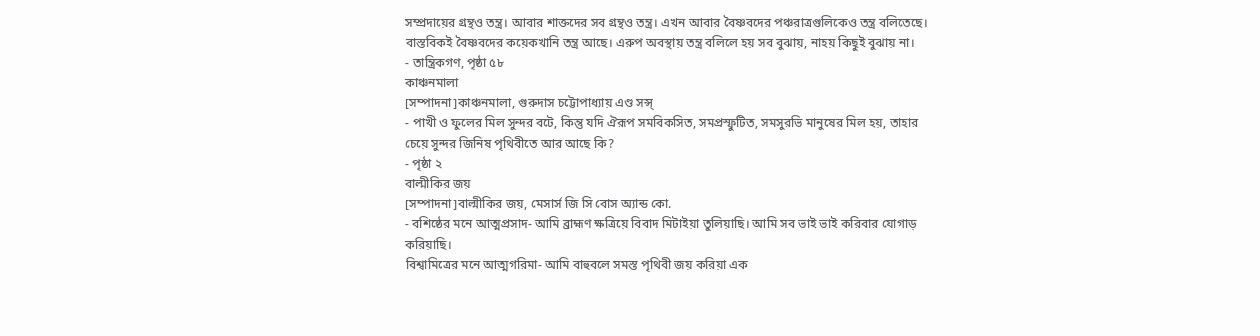সম্প্রদায়ের গ্রন্থও তন্ত্র। আবার শাক্তদের সব গ্রন্থও তন্ত্র। এখন আবার বৈষ্ণবদের পঞ্চরাত্রগুলিকেও তন্ত্র বলিতেছে। বাস্তবিকই বৈষ্ণবদের কয়েকখানি তন্ত্র আছে। এরুপ অবস্থায় তন্ত্র বলিলে হয় সব বুঝায়, নাহয় কিছুই বুঝায় না।
- তান্ত্রিকগণ, পৃষ্ঠা ৫৮
কাঞ্চনমালা
[সম্পাদনা]কাঞ্চনমালা, গুরুদাস চট্টোপাধ্যায় এণ্ড সন্স্
- পাখী ও ফুলের মিল সুন্দর বটে, কিন্তু যদি ঐরূপ সমবিকসিত, সমপ্রস্ফুটিত, সমসুরভি মানুষের মিল হয়, তাহার চেয়ে সুন্দর জিনিষ পৃথিবীতে আর আছে কি?
- পৃষ্ঠা ২
বাল্মীকির জয়
[সম্পাদনা]বাল্মীকির জয়, মেসার্স জি সি বোস অ্যান্ড কো.
- বশিষ্ঠের মনে আত্মপ্রসাদ- আমি ব্রাহ্মণ ক্ষত্রিয়ে বিবাদ মিটাইয়া তুলিয়াছি। আমি সব ভাই ভাই করিবার যোগাড় করিয়াছি।
বিশ্বামিত্রের মনে আত্মগরিমা- আমি বাহুবলে সমস্ত পৃথিবী জয় করিয়া এক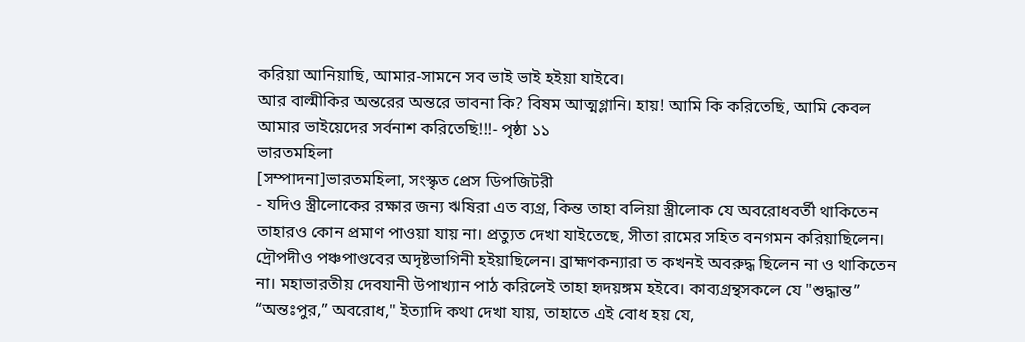করিয়া আনিয়াছি, আমার-সামনে সব ভাই ভাই হইয়া যাইবে।
আর বাল্মীকির অন্তরের অন্তরে ভাবনা কি? বিষম আত্মগ্লানি। হায়! আমি কি করিতেছি, আমি কেবল আমার ভাইয়েদের সর্বনাশ করিতেছি!!!- পৃষ্ঠা ১১
ভারতমহিলা
[সম্পাদনা]ভারতমহিলা, সংস্কৃত প্রেস ডিপজিটরী
- যদিও স্ত্রীলোকের রক্ষার জন্য ঋষিরা এত ব্যগ্র, কিন্ত তাহা বলিয়া স্ত্রীলোক যে অবরোধবর্তী থাকিতেন তাহারও কোন প্রমাণ পাওয়া যায় না। প্রত্যুত দেখা যাইতেছে, সীতা রামের সহিত বনগমন করিয়াছিলেন। দ্রৌপদীও পঞ্চপাণ্ডবের অদৃষ্টভাগিনী হইয়াছিলেন। ব্রাহ্মণকন্যারা ত কখনই অবরুদ্ধ ছিলেন না ও থাকিতেন না। মহাভারতীয় দেবযানী উপাখ্যান পাঠ করিলেই তাহা হৃদয়ঙ্গম হইবে। কাব্যগ্রন্থসকলে যে "শুদ্ধান্ত” “অন্তঃপুর,” অবরোধ," ইত্যাদি কথা দেখা যায়, তাহাতে এই বোধ হয় যে,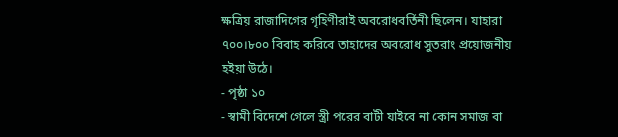ক্ষত্রিয় রাজাদিগের গৃহিণীরাই অবরোধবর্তিনী ছিলেন। যাহারা ৭০০।৮০০ বিবাহ করিবে তাহাদের অবরোধ সুতরাং প্রয়োজনীয় হইয়া উঠে।
- পৃষ্ঠা ১০
- স্বামী বিদেশে গেলে স্ত্রী পরের বাটী যাইবে না কোন সমাজ বা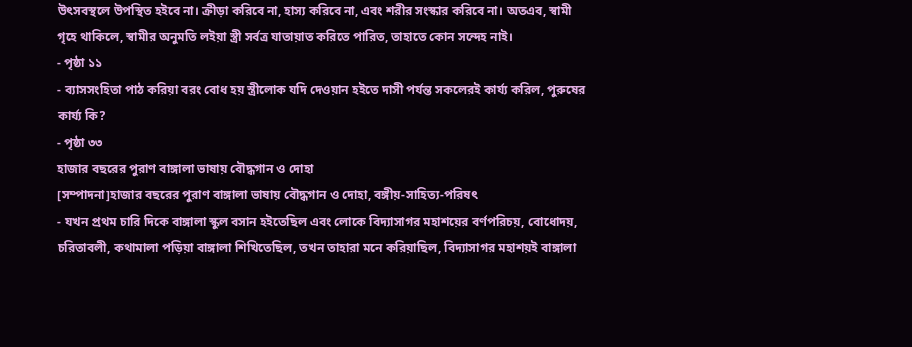উৎসবস্থলে উপস্থিত হইবে না। ক্রীড়া করিবে না, হাস্য করিবে না, এবং শরীর সংস্কার করিবে না। অতএব, স্বামী গৃহে থাকিলে, স্বামীর অনুমতি লইয়া স্ত্রী সর্বত্র যাতায়াত করিতে পারিত, তাহাতে কোন সন্দেহ নাই।
- পৃষ্ঠা ১১
- ব্যাসসংহিতা পাঠ করিয়া বরং বোধ হয় স্ত্রীলোক যদি দেওয়ান হইতে দাসী পর্যন্ত সকলেরই কার্য্য করিল, পুরুষের কার্য্য কি?
- পৃষ্ঠা ৩৩
হাজার বছরের পুরাণ বাঙ্গালা ভাষায় বৌদ্ধগান ও দোহা
[সম্পাদনা]হাজার বছরের পুরাণ বাঙ্গালা ভাষায় বৌদ্ধগান ও দোহা, বঙ্গীয়-সাহিত্য-পরিষৎ
- যখন প্রথম চারি দিকে বাঙ্গালা স্কুল বসান হইতেছিল এবং লোকে বিদ্যাসাগর মহাশয়ের বর্ণপরিচয়, বোধোদয়, চরিতাবলী, কথামালা পড়িয়া বাঙ্গালা শিখিতেছিল, তখন তাহারা মনে করিয়াছিল, বিদ্যাসাগর মহাশয়ই বাঙ্গালা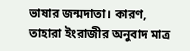ভাষার জন্মদাতা। কারণ, তাহারা ইংরাজীর অনুবাদ মাত্র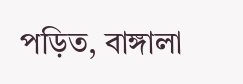পড়িত, বাঙ্গালা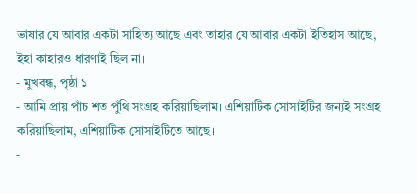ভাষার যে আবার একটা সাহিত্য আছে এবং তাহার যে আবার একটা ইতিহাস আছে, ইহা কাহারও ধারণাই ছিল না।
- মুখবন্ধ, পৃষ্ঠা ১
- আমি প্রায় পাঁচ শত পুঁথি সংগ্রহ করিয়াছিলাম। এশিয়াটিক সোসাইটির জন্যই সংগ্রহ করিয়াছিলাম, এশিয়াটিক সোসাইটিতে আছে।
-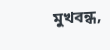মুখবন্ধ,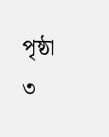পৃষ্ঠা ৩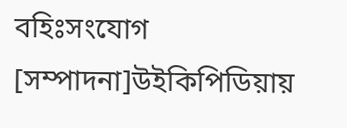বহিঃসংযোগ
[সম্পাদনা]উইকিপিডিয়ায়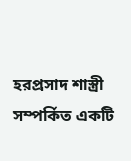হরপ্রসাদ শাস্ত্রী সম্পর্কিত একটি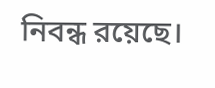নিবন্ধ রয়েছে।